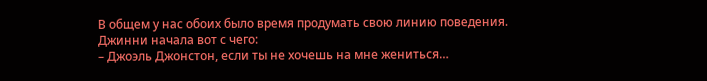В общем у нас обоих было время продумать свою линию поведения.
Джинни начала вот с чего:
– Джоэль Джонстон, если ты не хочешь на мне жениться…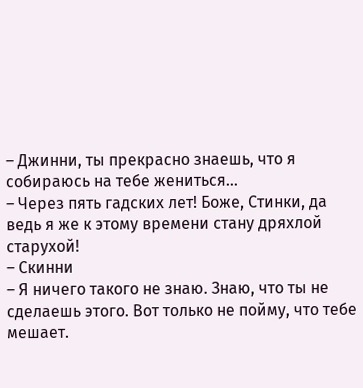– Джинни, ты прекрасно знаешь, что я собираюсь на тебе жениться…
– Через пять гадских лет! Боже, Стинки, да ведь я же к этому времени стану дряхлой старухой!
– Скинни
– Я ничего такого не знаю. Знаю, что ты не сделаешь этого. Вот только не пойму, что тебе мешает.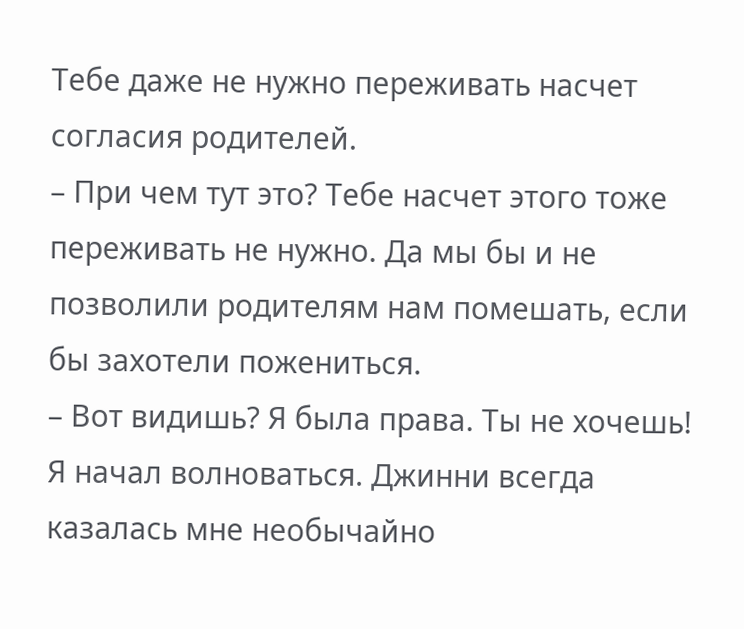Тебе даже не нужно переживать насчет согласия родителей.
– При чем тут это? Тебе насчет этого тоже переживать не нужно. Да мы бы и не позволили родителям нам помешать, если бы захотели пожениться.
– Вот видишь? Я была права. Ты не хочешь!
Я начал волноваться. Джинни всегда казалась мне необычайно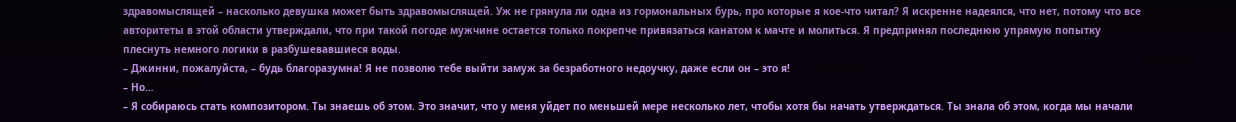здравомыслящей – насколько девушка может быть здравомыслящей. Уж не грянула ли одна из гормональных бурь, про которые я кое-что читал? Я искренне надеялся, что нет, потому что все авторитеты в этой области утверждали, что при такой погоде мужчине остается только покрепче привязаться канатом к мачте и молиться. Я предпринял последнюю упрямую попытку плеснуть немного логики в разбушевавшиеся воды.
– Джинни, пожалуйста, – будь благоразумна! Я не позволю тебе выйти замуж за безработного недоучку, даже если он – это я!
– Но…
– Я собираюсь стать композитором. Ты знаешь об этом. Это значит, что у меня уйдет по меньшей мере несколько лет, чтобы хотя бы начать утверждаться. Ты знала об этом, когда мы начали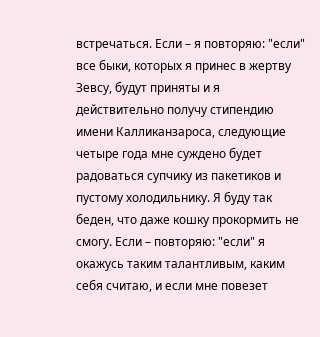встречаться. Если – я повторяю: "если" все быки, которых я принес в жертву Зевсу, будут приняты и я действительно получу стипендию имени Калликанзароса, следующие четыре года мне суждено будет радоваться супчику из пакетиков и пустому холодильнику. Я буду так беден, что даже кошку прокормить не смогу. Если – повторяю: "если" я окажусь таким талантливым, каким себя считаю, и если мне повезет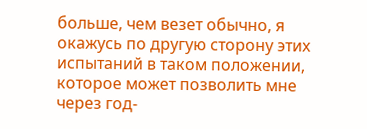больше, чем везет обычно, я окажусь по другую сторону этих испытаний в таком положении, которое может позволить мне через год-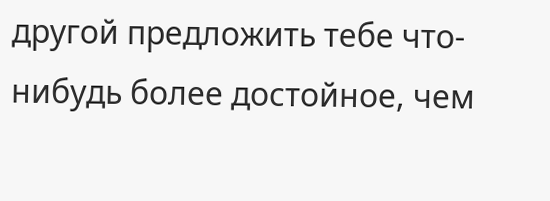другой предложить тебе что-нибудь более достойное, чем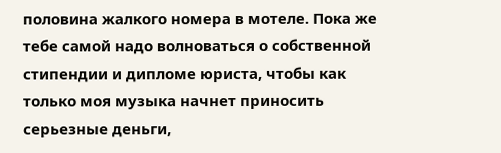половина жалкого номера в мотеле. Пока же тебе самой надо волноваться о собственной стипендии и дипломе юриста, чтобы как только моя музыка начнет приносить серьезные деньги,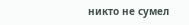никто не сумел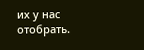их у нас отобрать.